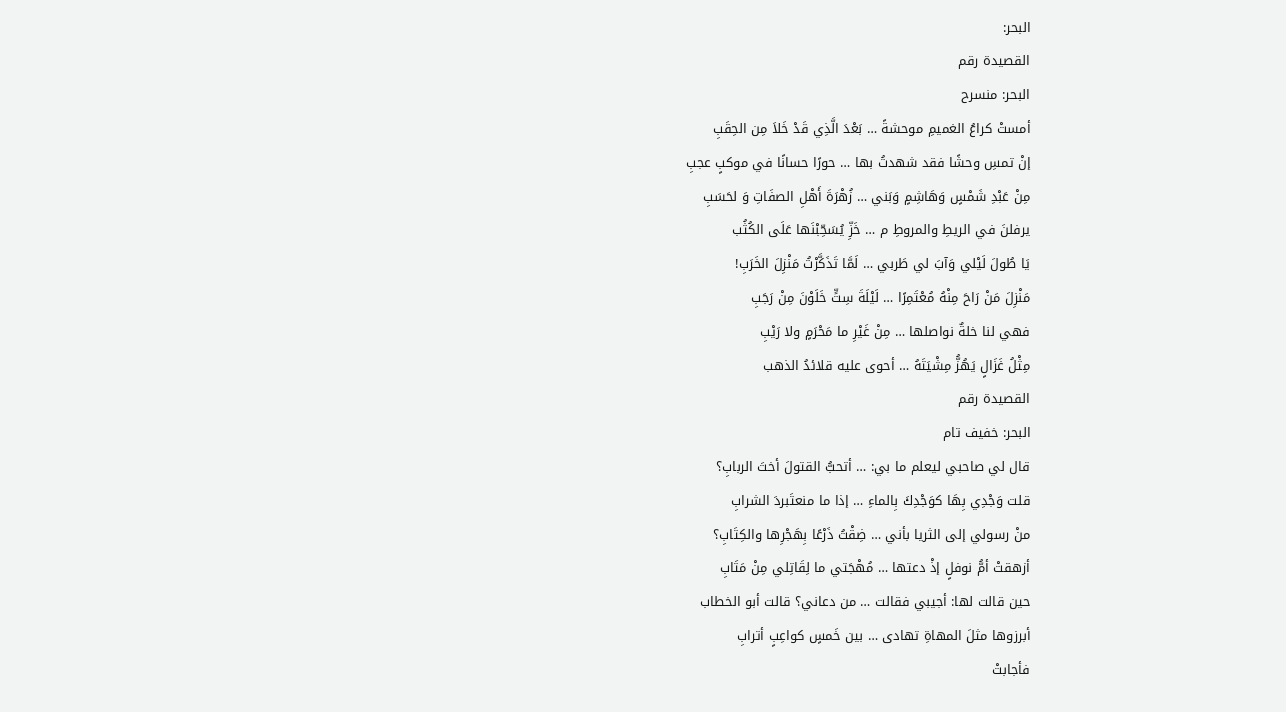البحر:
القصيدة رقم
البحر: منسرح
أمستْ كراعُ الغميمِ موحشةً … بَعْدَ الَّذِي قَدْ خَلاَ مِن الحِقَبِ
إنْ تمسِ وحشًا فقد شهدتُ بها … حورًا حسانًا في موكبٍ عجبِ
مِنْ عَبْدِ شَمْسٍ وَهَاشِمٍ وَبَني … زُهْرَةَ أَهْلِ الصفَاتِ وَ لحَسَبِ
يرفلنَ في الريطِ والمروطِ م … خَزِّ يُسَحِّبْنَها عَلَى الكُثُب
يَا طُولَ لَيْلي وَآبَ لي طَربي … لَمَّا تَذَكَّرْتُ مَنْزِلَ الخَرَبِ!
مَنْزِلَ مَنْ رَاحَ مِنْهُ مُعْتَمِرًا … لَيْلَةَ سِتٍّ خَلَوْنَ مِنْ رَجَبِ
فهي لنا خلةٌ نواصلها … مِنْ غَيْرِ ما مَحْرَمٍ ولا رَيْبِ
مِثْلُ غَزَالٍ يَهُزُّ مِشْيَتَهُ … أحوى عليه قلائدُ الذهب
القصيدة رقم
البحر: خفيف تام
قال لي صاحبي ليعلم ما بي: … أتحبُّ القتولَ أختَ الربابِ؟
قلت وَجْدِي بِهَا كوَجْدِكَ بِالماءِ … إذا ما منعتَبردَ الشرابِ
منْ رسولي إلى الثريا بأني … ضِقْتُ ذَرْعًا بِهَجْرِها والكِتَابِ؟
أزهقتْ أمُّ نوفلٍ إذْ دعتها … مُهْجَتي ما لِقَاتِلي مِنْ مَتَابِ
حين قالت لها: أجيبي فقالت … من دعاني؟ قالت أبو الخطاب
أبرزوها مثلَ المهاةِ تهادى … بين خَمسٍ كواعِبٍ أترابِ
فأجابتْ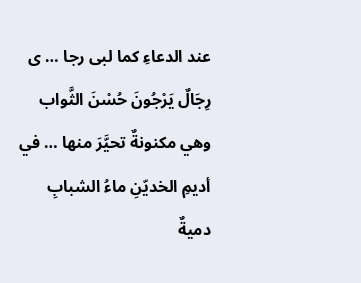عند الدعاءِ كما لبى رجا … ى رِجَالٌ يَرْجُونَ حُسْنَ الثَّواب
وهي مكنونةٌ تحيَّرَ منها … في أديمِ الخديّنِ ماءُ الشبابِ
دميةٌ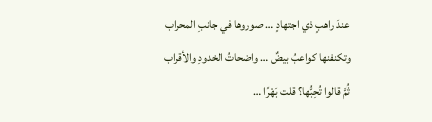عندَ راهبٍ ذي اجتهادٍ … صوروها في جانبِ المحراب
وتكنفنها كواعبُ بيضٌ … واضحاتُ الخدودِ والأقراب
ثُمَّ قالوا تُحِبُّها؟ قلت بَهْرًا …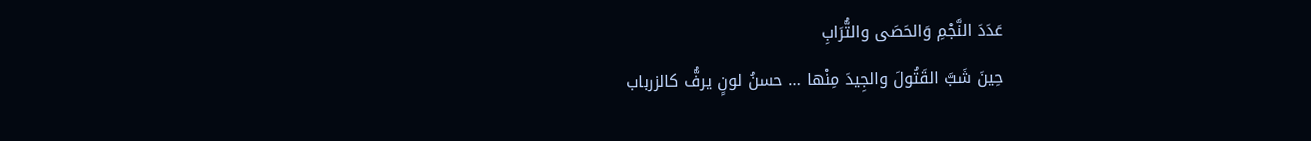عَدَدَ النَّجْمِ وَالحَصَى والتُّرَابِ
حِينَ شَبَّ القَتُولَ والجِيدَ مِنْها … حسنُ لونٍ يرفُّ كالزرباب